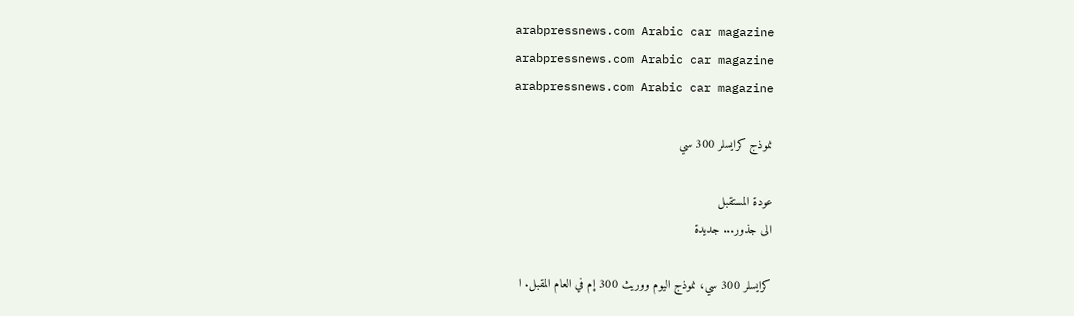arabpressnews.com Arabic car magazine
arabpressnews.com Arabic car magazine
arabpressnews.com Arabic car magazine

نموذج كرايسلر 300 سي

عودة المستقبل
الى جذور... جديدة

كرايسلر 300 سي، نموذج اليوم ووريث 300 إم في العام المقبل. ا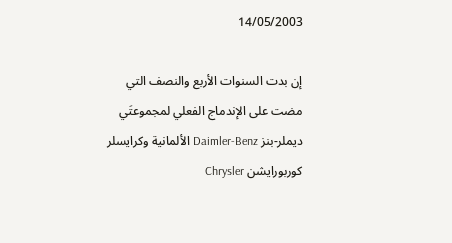14/05/2003

إن بدت السنوات الأربع والنصف التي مضت على الإندماج الفعلي لمجموعتَي ديملر-بنز Daimler-Benz الألمانية وكرايسلر كوربورايشن Chrysler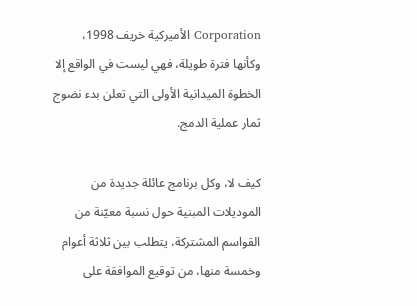Corporation الأميركية خريف 1998، وكأنها فترة طويلة، فهي ليست في الواقع إلا الخطوة الميدانية الأولى التي تعلن بدء نضوج ثمار عملية الدمج.

كيف لا، وكل برنامج عائلة جديدة من الموديلات المبنية حول نسبة معيّنة من القواسم المشتركة، يتطلب بين ثلاثة أعوام وخمسة منها، من توقيع الموافقة على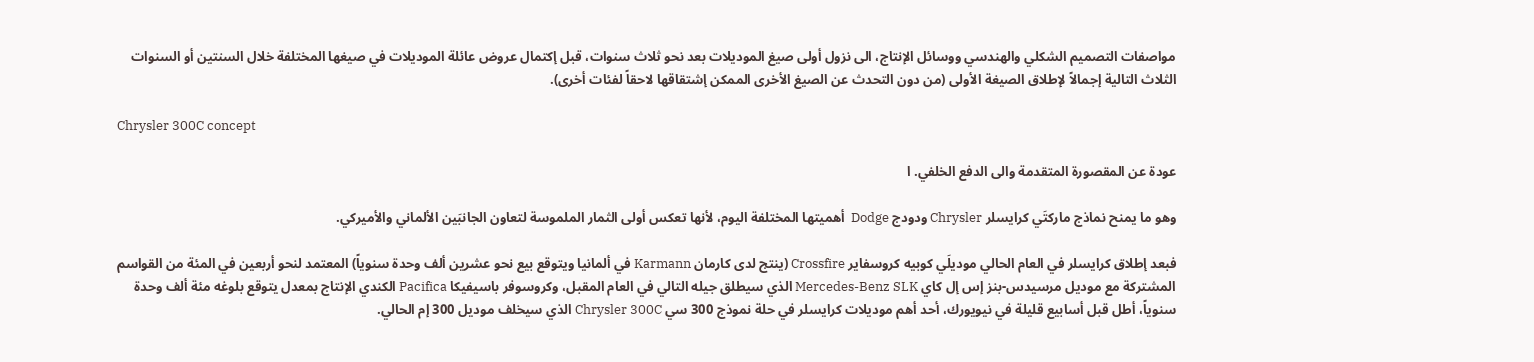مواصفات التصميم الشكلي والهندسي ووسائل الإنتاج، الى نزول أولى صيغ الموديلات بعد نحو ثلاث سنوات، قبل إكتمال عروض عائلة الموديلات في صيغها المختلفة خلال السنتين أو السنوات الثلاث التالية إجمالاً لإطلاق الصيغة الأولى (من دون التحدث عن الصيغ الأخرى الممكن إشتقاقها لاحقاً لفئات أخرى).

Chrysler 300C concept

عودة عن المقصورة المتقدمة والى الدفع الخلفي. ا

وهو ما يمنح نماذج ماركتَي كرايسلر Chrysler ودودج Dodge  أهميتها المختلفة اليوم، لأنها تعكس أولى الثمار الملموسة لتعاون الجانبَين الألماني والأميركي.

فبعد إطلاق كرايسلر في العام الحالي موديلَي كوبيه كروسفاير Crossfire (ينتج لدى كارمان Karmann في ألمانيا ويتوقع بيع نحو عشرين ألف وحدة سنوياً) المعتمد لنحو أربعين في المئة من القواسم المشتركة مع موديل مرسيدس-بنز إس إل كاي Mercedes-Benz SLK الذي سيطلق جيله التالي في العام المقبل، وكروسوفر باسيفيكا Pacifica الكندي الإنتاج بمعدل يتوقع بلوغه مئة ألف وحدة سنوياً، أطل قبل أسابيع قليلة في نيويورك، أحد أهم موديلات كرايسلر في حلة نموذج 300 سي Chrysler 300C الذي سيخلف موديل 300 إم الحالي.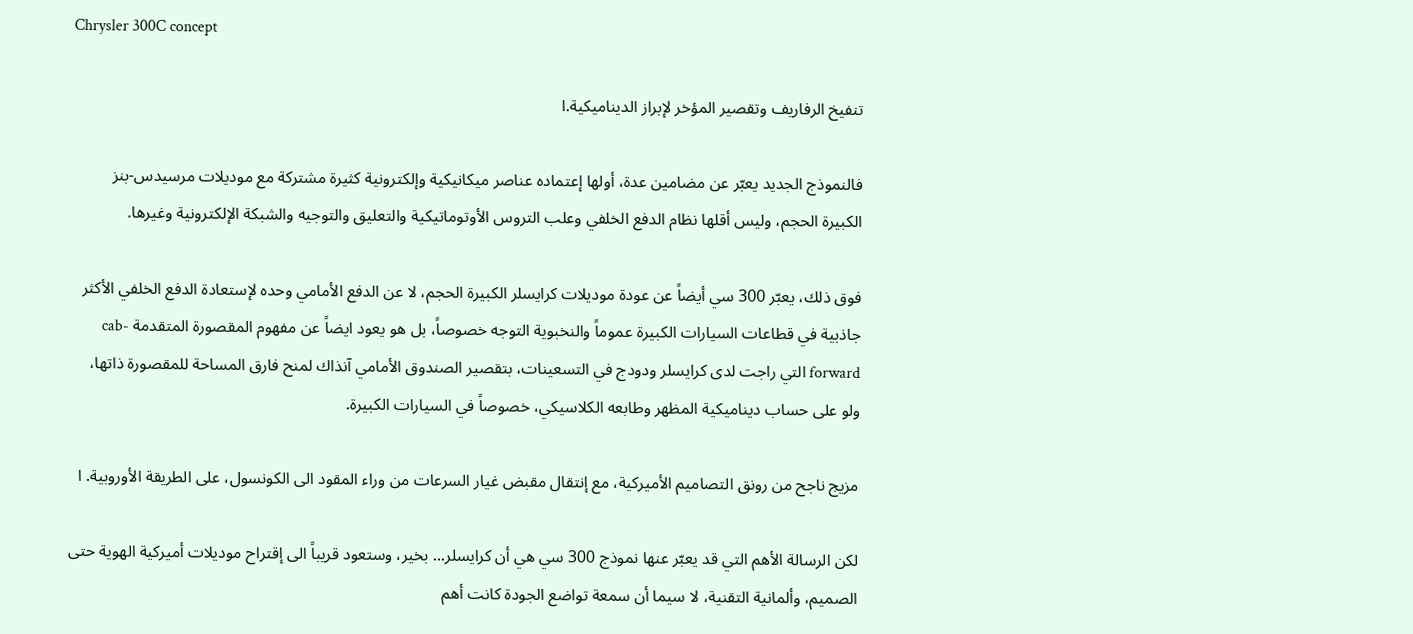Chrysler 300C concept

تنفيخ الرفاريف وتقصير المؤخر لإبراز الديناميكية.ا

فالنموذج الجديد يعبّر عن مضامين عدة، أولها إعتماده عناصر ميكانيكية وإلكترونية كثيرة مشتركة مع موديلات مرسيدس-بنز الكبيرة الحجم، وليس أقلها نظام الدفع الخلفي وعلب التروس الأوتوماتيكية والتعليق والتوجيه والشبكة الإلكترونية وغيرها.

فوق ذلك، يعبّر 300 سي أيضاً عن عودة موديلات كرايسلر الكبيرة الحجم، لا عن الدفع الأمامي وحده لإستعادة الدفع الخلفي الأكثر جاذبية في قطاعات السيارات الكبيرة عموماً والنخبوية التوجه خصوصاً، بل هو يعود ايضاً عن مفهوم المقصورة المتقدمة cab-forward التي راجت لدى كرايسلر ودودج في التسعينات، بتقصير الصندوق الأمامي آنذاك لمنح فارق المساحة للمقصورة ذاتها، ولو على حساب ديناميكية المظهر وطابعه الكلاسيكي، خصوصاً في السيارات الكبيرة.

مزيج ناجح من رونق التصاميم الأميركية، مع إنتقال مقبض غيار السرعات من وراء المقود الى الكونسول، على الطريقة الأوروبية. ا

لكن الرسالة الأهم التي قد يعبّر عنها نموذج 300 سي هي أن كرايسلر... بخير، وستعود قريباً الى إقتراح موديلات أميركية الهوية حتى الصميم، وألمانية التقنية، لا سيما أن سمعة تواضع الجودة كانت أهم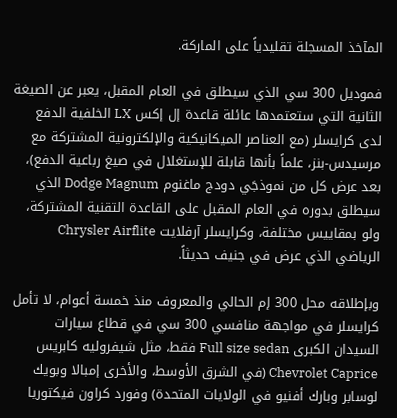المآخذ المسجلة تقليدياً على الماركة.

فموديل 300 سي الذي سيطلق في العام المقبل، يعبر عن الصيغة الثانية التي ستعتمدها عائلة قاعدة إل إكس LX الخلفية الدفع لدى كرايسلر (مع العناصر الميكانيكية والإلكترونية المشتركة مع مرسيدس-بنز، علماً بأنها قابلة للإستغلال في صيغ رباعية الدفع)، بعد عرض كل من نموذجَي دودج ماغنوم Dodge Magnum الذي سيطلق بدوره في العام المقبل على القاعدة التقنية المشتركة، ولو بمقاييس مختلفة، وكرايسلر آرفلايت Chrysler Airflite الرياضي الذي عرض في جنيف حديثاً.

وبإطلاقه محل 300 إم الحالي والمعروف منذ خمسة أعوام، لا تأمل كرايسلر في مواجهة منافسي 300 سي في قطاع سيارات السيدان الكبرى Full size sedan فقط، مثل شيفروليه كابريس Chevrolet Caprice (في الشرق الأوسط، والأخرى إمبالا وبويك لوسابر وبارك أفنيو في الولايات المتحدة) وفورد كراون فيكتوريا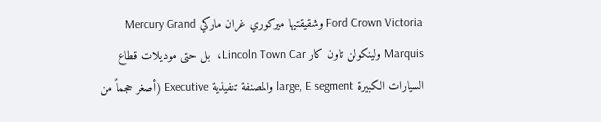Ford Crown Victoria وشقيقتيها ميركوري غران ماركي Mercury Grand Marquis ولينكولن تاون كار Lincoln Town Car،  بل حتى موديلات قطاع السيارات الكبيرة large, E segment والمصنفة تنفيذية Executive (أصغر حجماً من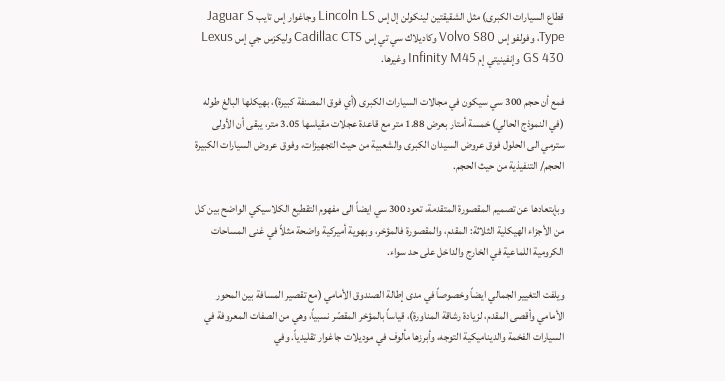قطاع السيارات الكبرى) مثل الشقيقتين لينكولن إل إس Lincoln LS وجاغوار إس تايب Jaguar S Type، وفولفو إس Volvo S80 وكاديلاك سي تي إس Cadillac CTS وليكزس جي إس Lexus GS 430 وإنفينيتي إم Infinity M45 وغيرها.

فمع أن حجم 300 سي سيكون في مجالات السيارات الكبرى (أي فوق المصنفة كبيرة)، بهيكلها البالغ طوله (في النموذج الحالي) خمسة أمتار بعرض 1.88 متر مع قاعدة عجلات مقياسها 3.05 متر، يبقى أن الأولى سترمي الى الحلول فوق عروض السيدان الكبرى والشعبية من حيث التجهيزات، وفوق عروض السيارات الكبيرة الحجم/ التنفيذية من حيث الحجم.

وبإبتعادها عن تصميم المقصورة المتقدمة، تعود 300 سي ايضاً الى مفهوم التقطيع الكلاسيكي الواضح بين كل من الأجزاء الهيكلية الثلاثة: المقدم، والمقصورة فالمؤخر، وبهوية أميركية واضحة مثلاً في غنى المساحات الكرومية اللماعية في الخارج والداخل على حد سواء.

ويلفت التغيير الجمالي ايضاً وخصوصاً في مدى إطالة الصندوق الأمامي (مع تقصير المسافة بين المحور الأمامي وأقصى المقدم، لزيادة رشاقة المناورة)، قياساً بالمؤخر المقصّر نسبياً، وهي من الصفات المعروفة في السيارات الفخمة والديناميكية التوجه، وأبرزها مألوف في موديلات جاغوار تقليدياً. وفي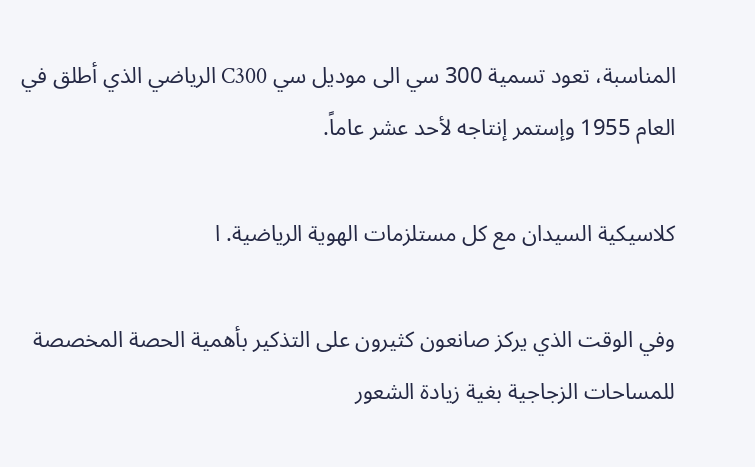المناسبة، تعود تسمية 300 سي الى موديل سي C300 الرياضي الذي أطلق في العام 1955 وإستمر إنتاجه لأحد عشر عاماً.

كلاسيكية السيدان مع كل مستلزمات الهوية الرياضية. ا

وفي الوقت الذي يركز صانعون كثيرون على التذكير بأهمية الحصة المخصصة للمساحات الزجاجية بغية زيادة الشعور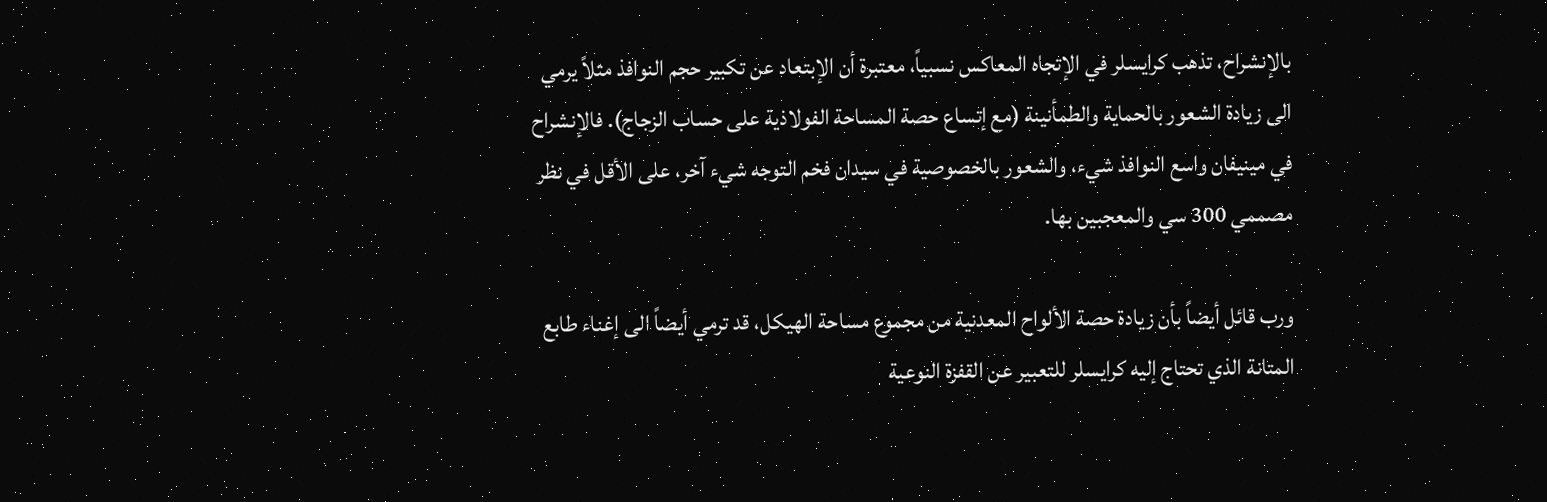بالإنشراح، تذهب كرايسلر في الإتجاه المعاكس نسبياً، معتبرة أن الإبتعاد عن تكبير حجم النوافذ مثلاً يرمي الى زيادة الشعور بالحماية والطمأنينة (مع إتساع حصة المساحة الفولاذية على حساب الزجاج). فالإنشراح في مينيفان واسع النوافذ شيء، والشعور بالخصوصية في سيدان فخم التوجه شيء آخر، على الأقل في نظر مصممي 300 سي والمعجبين بها.

ورب قائل أيضاً بأن زيادة حصة الألواح المعدنية من مجموع مساحة الهيكل، قد ترمي أيضاً الى إغناء طابع المتانة الذي تحتاج إليه كرايسلر للتعبير عن القفزة النوعية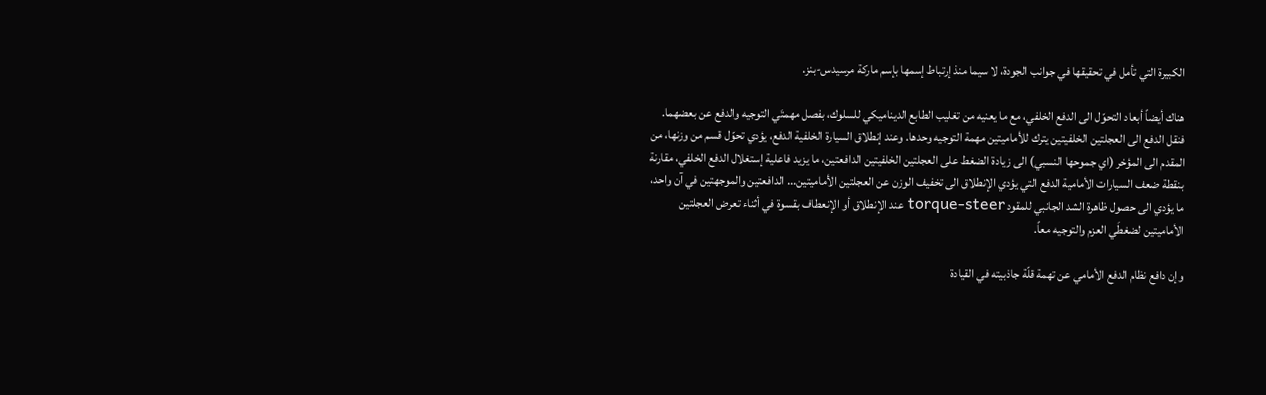الكبيرة التي تأمل في تحقيقها في جوانب الجودة، لا سيما منذ إرتباط إسمها بإسم ماركة مرسيدس-بنز.

هناك أيضاً أبعاد التحوّل الى الدفع الخلفي، مع ما يعنيه من تغليب الطابع الديناميكي للسلوك، بفصل مهمتَي التوجيه والدفع عن بعضهما. فنقل الدفع الى العجلتين الخلفيتين يترك للأماميتين مهمة التوجيه وحدها. وعند إنطلاق السيارة الخلفية الدفع، يؤدي تحوّل قسم من وزنها، من المقدم الى المؤخر (اي جموحها النسبي) الى زيادة الضغط على العجلتين الخلفيتين الدافعتين، ما يزيد فاعلية إستغلال الدفع الخلفي، مقارنة بنقطة ضعف السيارات الأمامية الدفع التي يؤدي الإنطلاق الى تخفيف الوزن عن العجلتين الأماميتين... الدافعتين والموجهتين في آن واحد، ما يؤدي الى حصول ظاهرة الشد الجانبي للمقود torque-steer عند الإنطلاق أو الإنعطاف بقسوة في أثناء تعرض العجلتين الأماميتين لضغطَي العزم والتوجيه معاً.

وإن دافع نظام الدفع الأمامي عن تهمة قلّة جاذبيته في القيادة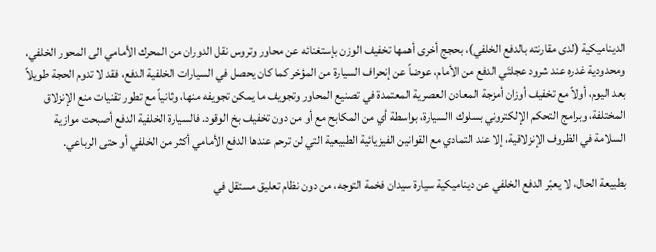الديناميكية (لدى مقارنته بالدفع الخلفي)، بحجج أخرى أهمها تخفيف الوزن بإستغنائه عن محاور وتروس نقل الدوران من المحرك الأمامي الى المحور الخلفي، ومحدودية غدره عند شرود عجلتَي الدفع من الأمام، عوضاً عن إنحراف السيارة من المؤخر كما كان يحصل في السيارات الخلفية الدفع، فقد لا تدوم الحجة طويلاً بعد اليوم، أولاً مع تخفيف أوزان أمزجة المعادن العصرية المعتمدة في تصنيع المحاور وتجويف ما يمكن تجويفه منها، وثانياً مع تطور تقنيات منع الإنزلاق المختلفة، وبرامج التحكم الإلكتروني بسلوك االسيارة، بواسطة أي من المكابح مع أو من دون تخفيف بخ الوقود. فالسيارة الخلفية الدفع أصبحت موازية السلامة في الظروف الإنزلاقية، إلا عند التمادي مع القوانين الفيزيائية الطبيعية التي لن ترحم عندها الدفع الأمامي أكثر من الخلفي أو حتى الرباعي.

بطبيعة الحال، لا يعبّر الدفع الخلفي عن ديناميكية سيارة سيدان فخمة التوجه، من دون نظام تعليق مستقل في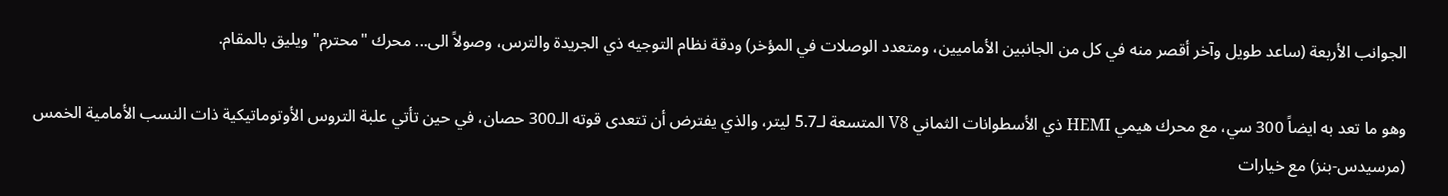الجوانب الأربعة (ساعد طويل وآخر أقصر منه في كل من الجانبين الأماميين، ومتعدد الوصلات في المؤخر) ودقة نظام التوجيه ذي الجريدة والترس، وصولاً الى... محرك "محترم" ويليق بالمقام.

وهو ما تعد به ايضاً 300 سي، مع محرك هيمي HEMI ذي الأسطوانات الثماني V8 المتسعة لـ5.7 ليتر، والذي يفترض أن تتعدى قوته الـ300 حصان، في حين تأتي علبة التروس الأوتوماتيكية ذات النسب الأمامية الخمس (مرسيدس-بنز) مع خيارات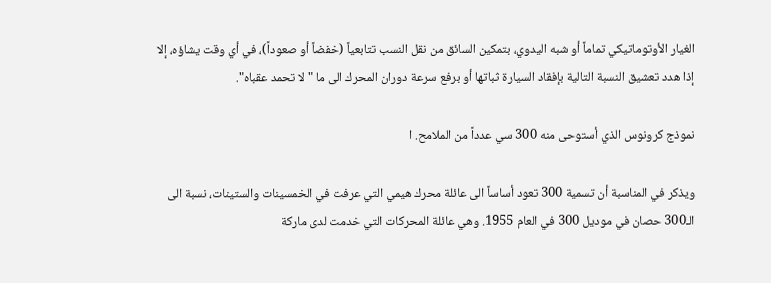الغيار الأوتوماتيكي تماماً أو شبه اليدوي، بتمكين السائق من نقل النسب تتابعياً (خفضاً أو صعوداً)، في أي وقت يشاؤه، إلا إذا هدد تعشيق النسبة التالية بإفقاد السيارة ثباتها أو برفع سرعة دوران المحرك الى ما "لا تحمد عقباه".

نموذج كرونوس الذي أستوحى منه 300 سي عدداً من الملامح. ا

ويذكر في المناسبة أن تسمية 300 تعود أساساً الى عائلة محرك هيمي التي عرفت في الخمسينات والستينات، نسبة الى الـ300 حصان في موديل 300 في العام 1955. وهي عائلة المحركات التي خدمت لدى ماركة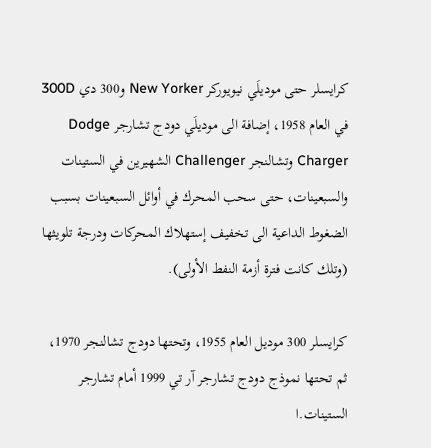كرايسلر حتى موديلَي نيويوركر New Yorker و300 دي 300D في العام 1958، إضافة الى موديلَي دودج تشارجر Dodge Charger وتشالنجر Challenger الشهيرين في الستينات والسبعينات، حتى سحب المحرك في أوائل السبعينات بسبب الضغوط الداعية الى تخفيف إستهلاك المحركات ودرجة تلويثها (وتلك كانت فترة أزمة النفط الأولى).

كرايسلر 300 موديل العام 1955، وتحتها دودج تشالنجر 1970، ثم تحتها نموذج دودج تشارجر آر تي 1999 أمام تشارجر الستينات.ا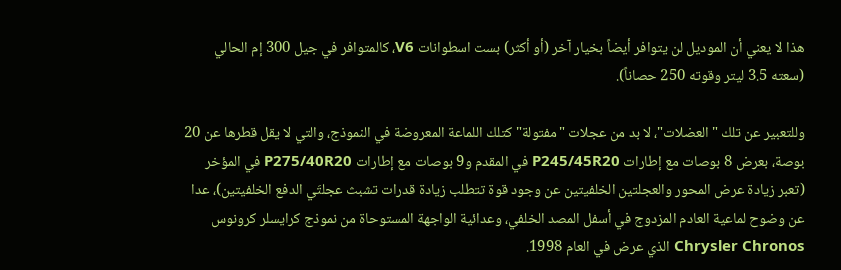هذا لا يعني أن الموديل لن يتوافر أيضاً بخيار آخر (أو أكثر) بست اسطوانات V6، كالمتوافر في جيل 300 إم الحالي (سعته 3.5 ليتر وقوته 250 حصاناً).

وللتعبير عن تلك "العضلات"، لا بد من عجلات "مفتولة" كتلك اللماعة المعروضة في النموذج، والتي لا يقل قطرها عن 20 بوصة، بعرض 8 بوصات مع إطارات P245/45R20 في المقدم و9 بوصات مع إطارات P275/40R20 في المؤخر (تعبر زيادة عرض المحور والعجلتين الخلفيتين عن وجود قوة تتطلب زيادة قدرات تشبث عجلتَي الدفع الخلفيتين)، عدا عن وضوح لماعية العادم المزدوج في أسفل المصد الخلفي، وعدائية الواجهة المستوحاة من نموذج كرايسلر كرونوس Chrysler Chronos الذي عرض في العام 1998.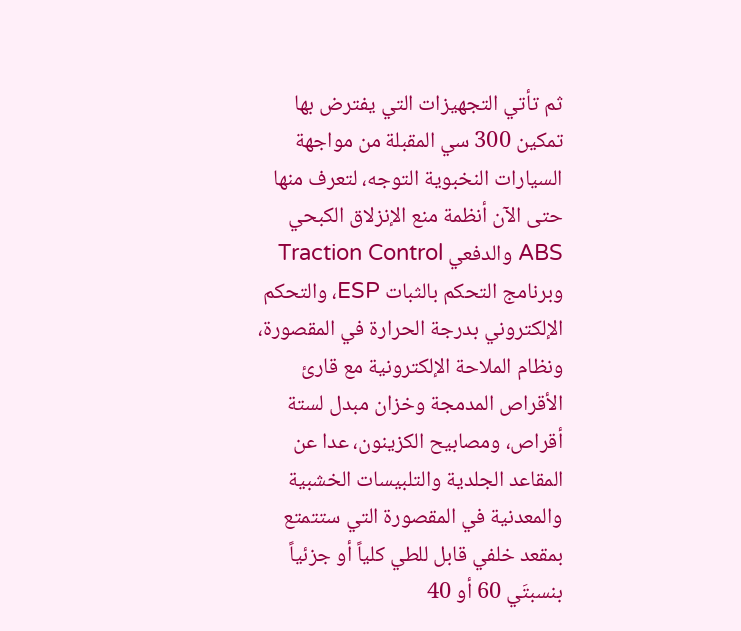ثم تأتي التجهيزات التي يفترض بها تمكين 300 سي المقبلة من مواجهة السيارات النخبوية التوجه، لتعرف منها حتى الآن أنظمة منع الإنزلاق الكبحي ABS والدفعي Traction Control وبرنامج التحكم بالثبات ESP، والتحكم الإلكتروني بدرجة الحرارة في المقصورة، ونظام الملاحة الإلكترونية مع قارئ الأقراص المدمجة وخزان مبدل لستة أقراص، ومصابيح الكزينون، عدا عن المقاعد الجلدية والتلبيسات الخشبية والمعدنية في المقصورة التي ستتمتع بمقعد خلفي قابل للطي كلياً أو جزئياً بنسبتَي 60 أو 40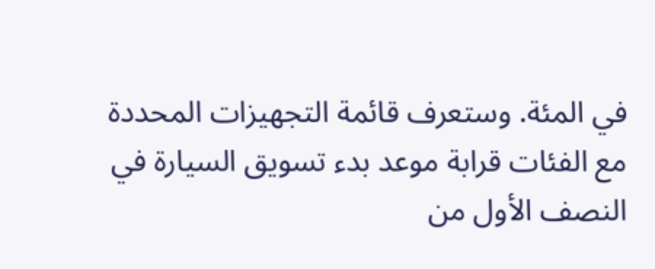في المئة. وستعرف قائمة التجهيزات المحددة مع الفئات قرابة موعد بدء تسويق السيارة في النصف الأول من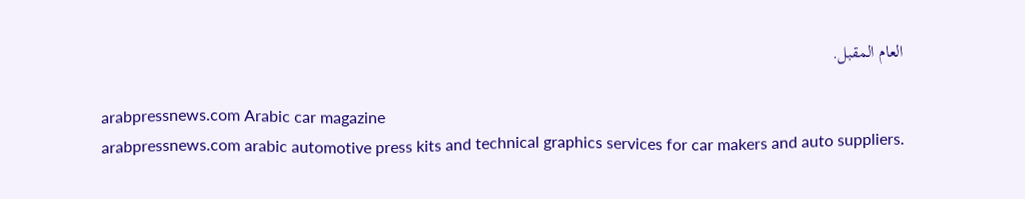العام المقبل.

arabpressnews.com Arabic car magazine
arabpressnews.com arabic automotive press kits and technical graphics services for car makers and auto suppliers.